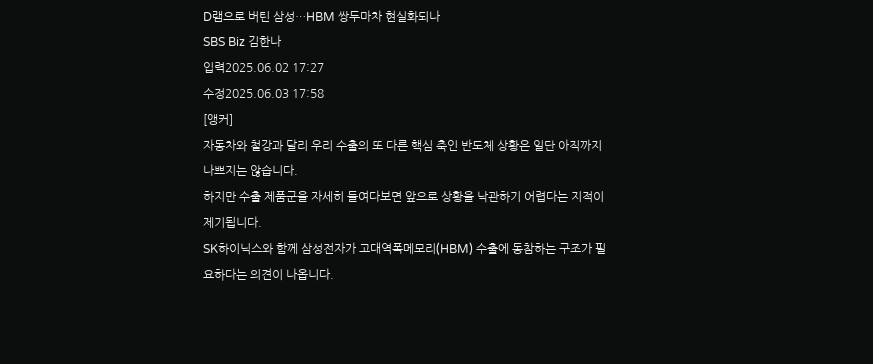D램으로 버틴 삼성…HBM 쌍두마차 현실화되나
SBS Biz 김한나
입력2025.06.02 17:27
수정2025.06.03 17:58
[앵커]
자동차와 철강과 달리 우리 수출의 또 다른 핵심 축인 반도체 상황은 일단 아직까지 나쁘지는 않습니다.
하지만 수출 제품군을 자세히 들여다보면 앞으로 상황을 낙관하기 어렵다는 지적이 제기됩니다.
SK하이닉스와 함께 삼성전자가 고대역폭메모리(HBM) 수출에 동참하는 구조가 필요하다는 의견이 나옵니다.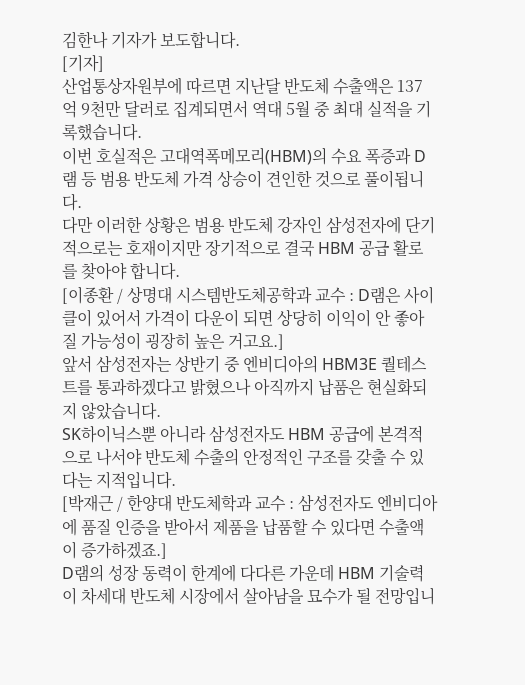김한나 기자가 보도합니다.
[기자]
산업통상자원부에 따르면 지난달 반도체 수출액은 137억 9천만 달러로 집계되면서 역대 5월 중 최대 실적을 기록했습니다.
이번 호실적은 고대역폭메모리(HBM)의 수요 폭증과 D램 등 범용 반도체 가격 상승이 견인한 것으로 풀이됩니다.
다만 이러한 상황은 범용 반도체 강자인 삼성전자에 단기적으로는 호재이지만 장기적으로 결국 HBM 공급 활로를 찾아야 합니다.
[이종환 / 상명대 시스템반도체공학과 교수 : D램은 사이클이 있어서 가격이 다운이 되면 상당히 이익이 안 좋아질 가능성이 굉장히 높은 거고요.]
앞서 삼성전자는 상반기 중 엔비디아의 HBM3E 퀄테스트를 통과하겠다고 밝혔으나 아직까지 납품은 현실화되지 않았습니다.
SK하이닉스뿐 아니라 삼성전자도 HBM 공급에 본격적으로 나서야 반도체 수출의 안정적인 구조를 갖출 수 있다는 지적입니다.
[박재근 / 한양대 반도체학과 교수 : 삼성전자도 엔비디아에 품질 인증을 받아서 제품을 납품할 수 있다면 수출액이 증가하겠죠.]
D램의 성장 동력이 한계에 다다른 가운데 HBM 기술력이 차세대 반도체 시장에서 살아남을 묘수가 될 전망입니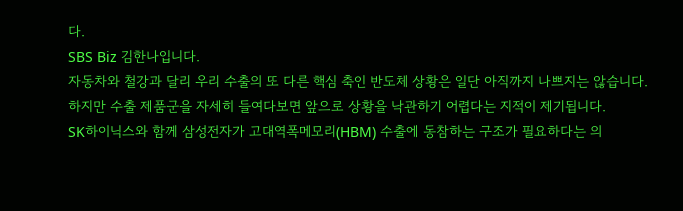다.
SBS Biz 김한나입니다.
자동차와 철강과 달리 우리 수출의 또 다른 핵심 축인 반도체 상황은 일단 아직까지 나쁘지는 않습니다.
하지만 수출 제품군을 자세히 들여다보면 앞으로 상황을 낙관하기 어렵다는 지적이 제기됩니다.
SK하이닉스와 함께 삼성전자가 고대역폭메모리(HBM) 수출에 동참하는 구조가 필요하다는 의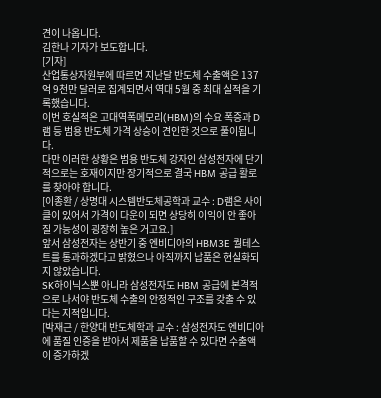견이 나옵니다.
김한나 기자가 보도합니다.
[기자]
산업통상자원부에 따르면 지난달 반도체 수출액은 137억 9천만 달러로 집계되면서 역대 5월 중 최대 실적을 기록했습니다.
이번 호실적은 고대역폭메모리(HBM)의 수요 폭증과 D램 등 범용 반도체 가격 상승이 견인한 것으로 풀이됩니다.
다만 이러한 상황은 범용 반도체 강자인 삼성전자에 단기적으로는 호재이지만 장기적으로 결국 HBM 공급 활로를 찾아야 합니다.
[이종환 / 상명대 시스템반도체공학과 교수 : D램은 사이클이 있어서 가격이 다운이 되면 상당히 이익이 안 좋아질 가능성이 굉장히 높은 거고요.]
앞서 삼성전자는 상반기 중 엔비디아의 HBM3E 퀄테스트를 통과하겠다고 밝혔으나 아직까지 납품은 현실화되지 않았습니다.
SK하이닉스뿐 아니라 삼성전자도 HBM 공급에 본격적으로 나서야 반도체 수출의 안정적인 구조를 갖출 수 있다는 지적입니다.
[박재근 / 한양대 반도체학과 교수 : 삼성전자도 엔비디아에 품질 인증을 받아서 제품을 납품할 수 있다면 수출액이 증가하겠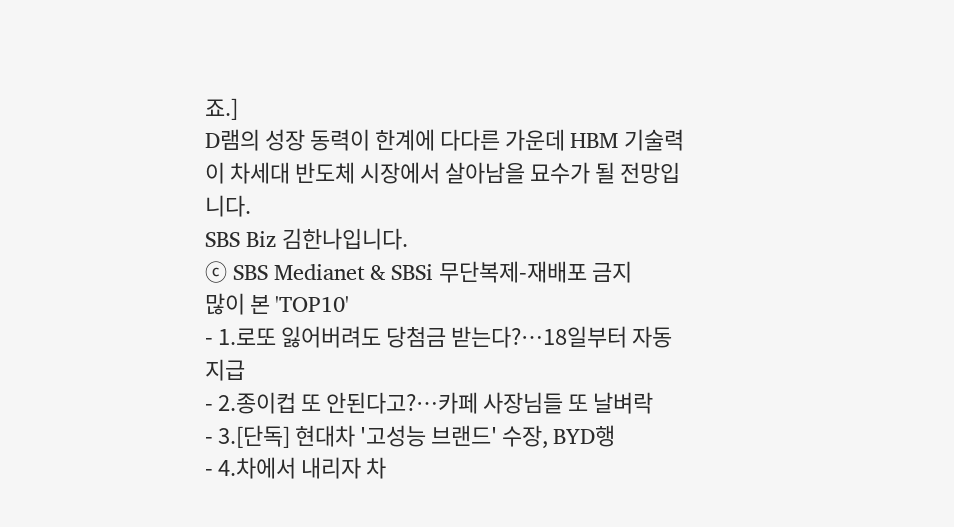죠.]
D램의 성장 동력이 한계에 다다른 가운데 HBM 기술력이 차세대 반도체 시장에서 살아남을 묘수가 될 전망입니다.
SBS Biz 김한나입니다.
ⓒ SBS Medianet & SBSi 무단복제-재배포 금지
많이 본 'TOP10'
- 1.로또 잃어버려도 당첨금 받는다?…18일부터 자동지급
- 2.종이컵 또 안된다고?…카페 사장님들 또 날벼락
- 3.[단독] 현대차 '고성능 브랜드' 수장, BYD행
- 4.차에서 내리자 차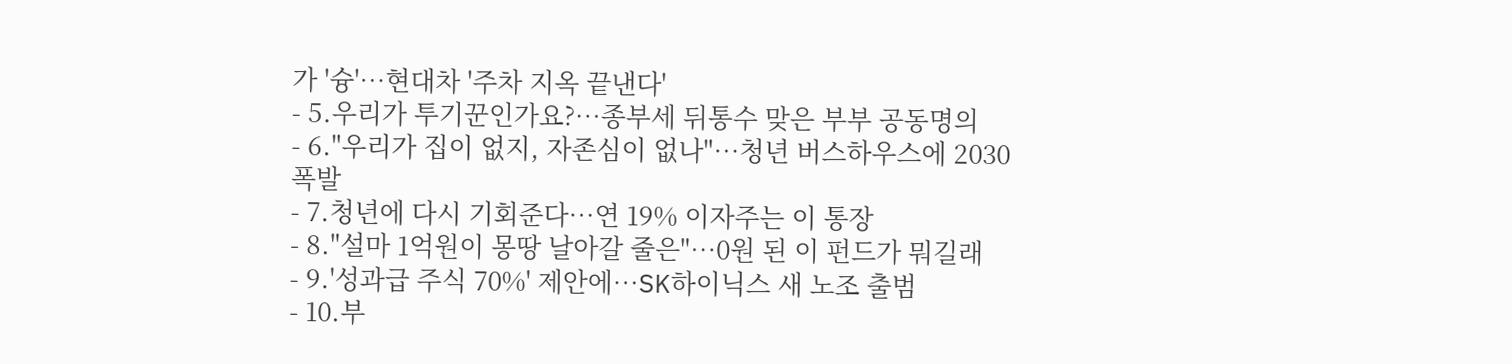가 '슝'…현대차 '주차 지옥 끝낸다'
- 5.우리가 투기꾼인가요?…종부세 뒤통수 맞은 부부 공동명의
- 6."우리가 집이 없지, 자존심이 없나"…청년 버스하우스에 2030 폭발
- 7.청년에 다시 기회준다…연 19% 이자주는 이 통장
- 8."설마 1억원이 몽땅 날아갈 줄은"…0원 된 이 펀드가 뭐길래
- 9.'성과급 주식 70%' 제안에…SK하이닉스 새 노조 출범
- 10.부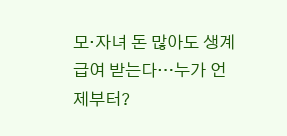모·자녀 돈 많아도 생계급여 받는다…누가 언제부터?